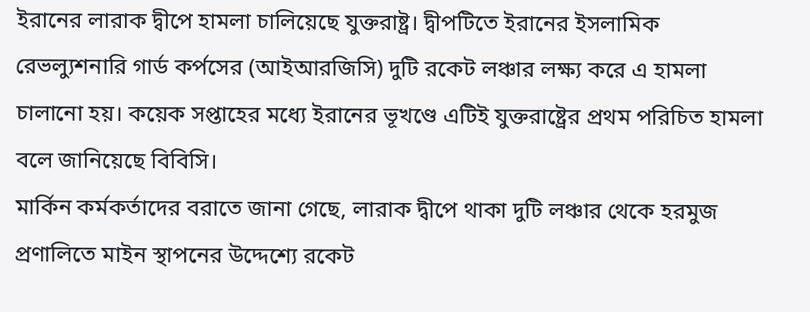ইরানের লারাক দ্বীপে হামলা চালিয়েছে যুক্তরাষ্ট্র। দ্বীপটিতে ইরানের ইসলামিক রেভল্যুশনারি গার্ড কর্পসের (আইআরজিসি) দুটি রকেট লঞ্চার লক্ষ্য করে এ হামলা চালানো হয়। কয়েক সপ্তাহের মধ্যে ইরানের ভূখণ্ডে এটিই যুক্তরাষ্ট্রের প্রথম পরিচিত হামলা বলে জানিয়েছে বিবিসি।
মার্কিন কর্মকর্তাদের বরাতে জানা গেছে, লারাক দ্বীপে থাকা দুটি লঞ্চার থেকে হরমুজ প্রণালিতে মাইন স্থাপনের উদ্দেশ্যে রকেট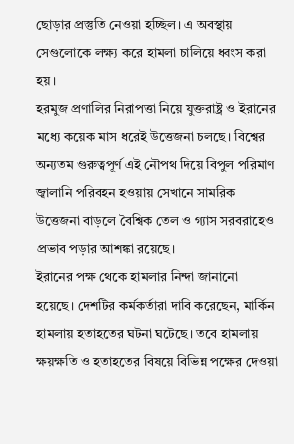ছোড়ার প্রস্তুতি নেওয়া হচ্ছিল। এ অবস্থায় সেগুলোকে লক্ষ্য করে হামলা চালিয়ে ধ্বংস করা হয়।
হরমুজ প্রণালির নিরাপত্তা নিয়ে যুক্তরাষ্ট্র ও ইরানের মধ্যে কয়েক মাস ধরেই উত্তেজনা চলছে। বিশ্বের অন্যতম গুরুত্বপূর্ণ এই নৌপথ দিয়ে বিপুল পরিমাণ জ্বালানি পরিবহন হওয়ায় সেখানে সামরিক উত্তেজনা বাড়লে বৈশ্বিক তেল ও গ্যাস সরবরাহেও প্রভাব পড়ার আশঙ্কা রয়েছে।
ইরানের পক্ষ থেকে হামলার নিন্দা জানানো হয়েছে। দেশটির কর্মকর্তারা দাবি করেছেন, মার্কিন হামলায় হতাহতের ঘটনা ঘটেছে। তবে হামলায় ক্ষয়ক্ষতি ও হতাহতের বিষয়ে বিভিন্ন পক্ষের দেওয়া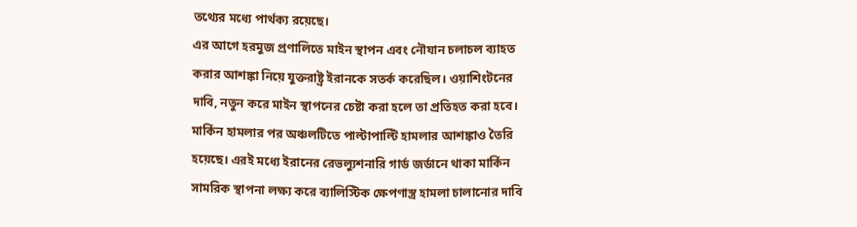তথ্যের মধ্যে পার্থক্য রয়েছে।
এর আগে হরমুজ প্রণালিতে মাইন স্থাপন এবং নৌযান চলাচল ব্যাহত করার আশঙ্কা নিয়ে যুক্তরাষ্ট্র ইরানকে সতর্ক করেছিল। ওয়াশিংটনের দাবি, নতুন করে মাইন স্থাপনের চেষ্টা করা হলে তা প্রতিহত করা হবে।
মার্কিন হামলার পর অঞ্চলটিতে পাল্টাপাল্টি হামলার আশঙ্কাও তৈরি হয়েছে। এরই মধ্যে ইরানের রেভল্যুশনারি গার্ড জর্ডানে থাকা মার্কিন সামরিক স্থাপনা লক্ষ্য করে ব্যালিস্টিক ক্ষেপণাস্ত্র হামলা চালানোর দাবি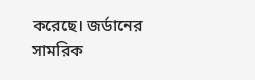করেছে। জর্ডানের সামরিক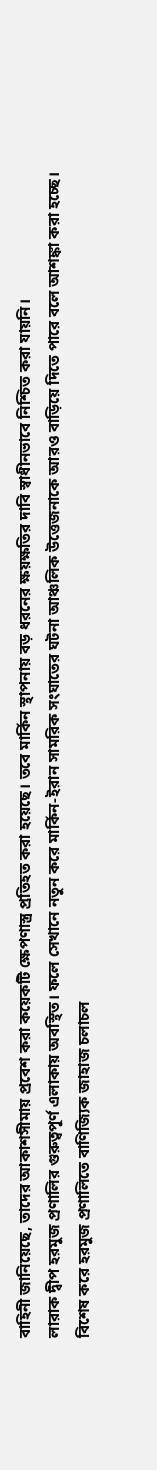বাহিনী জানিয়েছে, তাদের আকাশসীমায় প্রবেশ করা কয়েকটি ক্ষেপণাস্ত্র প্রতিহত করা হয়েছে। তবে মার্কিন স্থাপনায় বড় ধরনের ক্ষয়ক্ষতির দাবি স্বাধীনভাবে নিশ্চিত করা যায়নি।
লারাক দ্বীপ হরমুজ প্রণালির গুরুত্বপূর্ণ এলাকায় অবস্থিত। ফলে সেখানে নতুন করে মার্কিন-ইরান সামরিক সংঘাতের ঘটনা আঞ্চলিক উত্তেজনাকে আরও বাড়িয়ে দিতে পারে বলে আশঙ্কা করা হচ্ছে।
বিশেষ করে হরমুজ প্রণালিতে বাণিজ্যিক জাহাজ চলাচল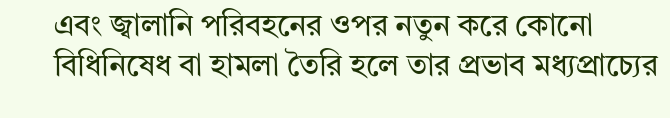এবং জ্বালানি পরিবহনের ওপর নতুন করে কোনো বিধিনিষেধ বা হামলা তৈরি হলে তার প্রভাব মধ্যপ্রাচ্যের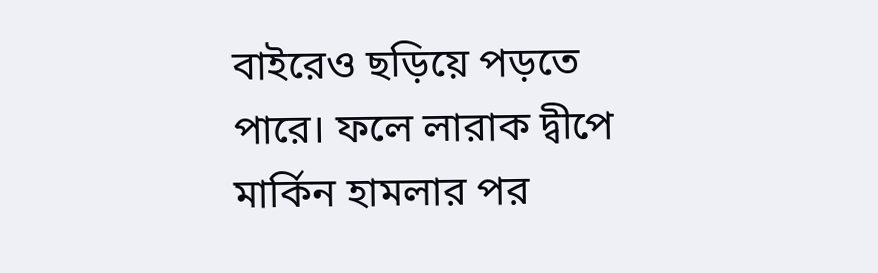বাইরেও ছড়িয়ে পড়তে পারে। ফলে লারাক দ্বীপে মার্কিন হামলার পর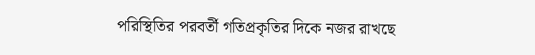পরিস্থিতির পরবর্তী গতিপ্রকৃতির দিকে নজর রাখছে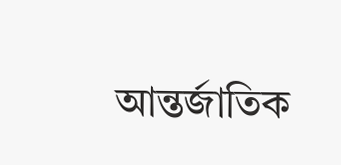আন্তর্জাতিক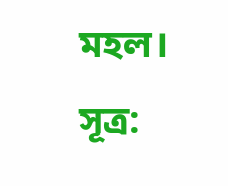মহল।
সূত্র: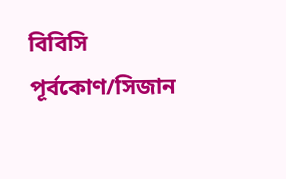বিবিসি
পূর্বকোণ/সিজান